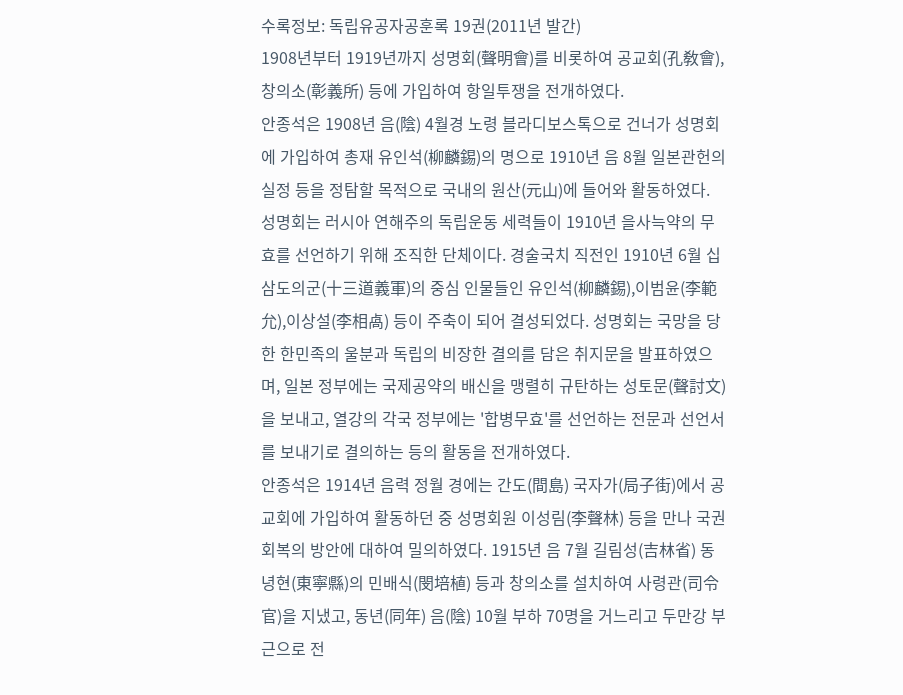수록정보: 독립유공자공훈록 19권(2011년 발간)
1908년부터 1919년까지 성명회(聲明會)를 비롯하여 공교회(孔敎會), 창의소(彰義所) 등에 가입하여 항일투쟁을 전개하였다.
안종석은 1908년 음(陰) 4월경 노령 블라디보스톡으로 건너가 성명회에 가입하여 총재 유인석(柳麟錫)의 명으로 1910년 음 8월 일본관헌의 실정 등을 정탐할 목적으로 국내의 원산(元山)에 들어와 활동하였다.
성명회는 러시아 연해주의 독립운동 세력들이 1910년 을사늑약의 무효를 선언하기 위해 조직한 단체이다. 경술국치 직전인 1910년 6월 십삼도의군(十三道義軍)의 중심 인물들인 유인석(柳麟錫),이범윤(李範允),이상설(李相卨) 등이 주축이 되어 결성되었다. 성명회는 국망을 당한 한민족의 울분과 독립의 비장한 결의를 담은 취지문을 발표하였으며, 일본 정부에는 국제공약의 배신을 맹렬히 규탄하는 성토문(聲討文)을 보내고, 열강의 각국 정부에는 '합병무효'를 선언하는 전문과 선언서를 보내기로 결의하는 등의 활동을 전개하였다.
안종석은 1914년 음력 정월 경에는 간도(間島) 국자가(局子街)에서 공교회에 가입하여 활동하던 중 성명회원 이성림(李聲林) 등을 만나 국권회복의 방안에 대하여 밀의하였다. 1915년 음 7월 길림성(吉林省) 동녕현(東寧縣)의 민배식(閔培植) 등과 창의소를 설치하여 사령관(司令官)을 지냈고, 동년(同年) 음(陰) 10월 부하 70명을 거느리고 두만강 부근으로 전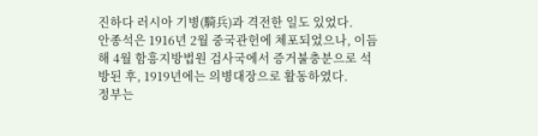진하다 러시아 기병(騎兵)과 격전한 일도 있었다.
안종석은 1916년 2월 중국관헌에 체포되었으나, 이듬해 4월 함흥지방법원 검사국에서 증거불충분으로 석방된 후, 1919년에는 의병대장으로 활동하였다.
정부는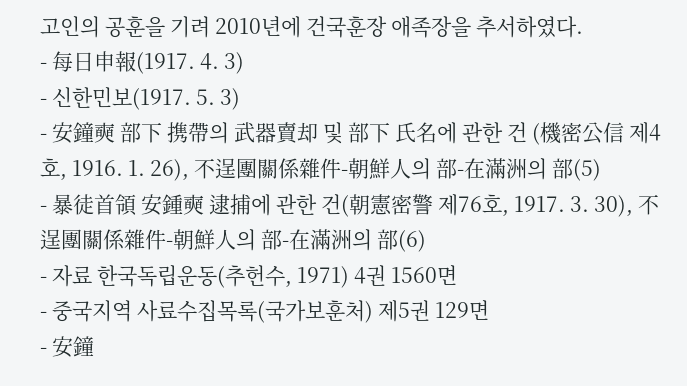고인의 공훈을 기려 2010년에 건국훈장 애족장을 추서하였다.
- 每日申報(1917. 4. 3)
- 신한민보(1917. 5. 3)
- 安鐘奭 部下 携帶의 武器賣却 및 部下 氏名에 관한 건 (機密公信 제4호, 1916. 1. 26), 不逞團關係雜件-朝鮮人의 部-在滿洲의 部(5)
- 暴徒首領 安鍾奭 逮捕에 관한 건(朝憲密警 제76호, 1917. 3. 30), 不逞團關係雜件-朝鮮人의 部-在滿洲의 部(6)
- 자료 한국독립운동(추헌수, 1971) 4권 1560면
- 중국지역 사료수집목록(국가보훈처) 제5권 129면
- 安鐘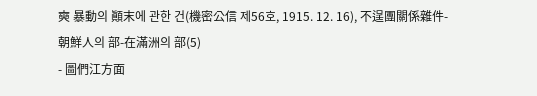奭 暴動의 顚末에 관한 건(機密公信 제56호, 1915. 12. 16), 不逞團關係雜件-朝鮮人의 部-在滿洲의 部(5)
- 圖們江方面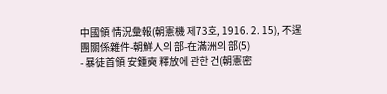中國領 情況彙報(朝憲機 제73호, 1916. 2. 15), 不逞團關係雜件-朝鮮人의 部-在滿洲의 部(5)
- 暴徒首領 安鍾奭 釋放에 관한 건(朝憲密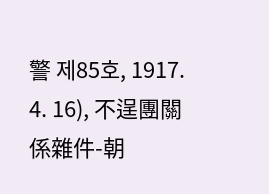警 제85호, 1917. 4. 16), 不逞團關係雜件-朝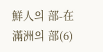鮮人의 部-在滿洲의 部(6)